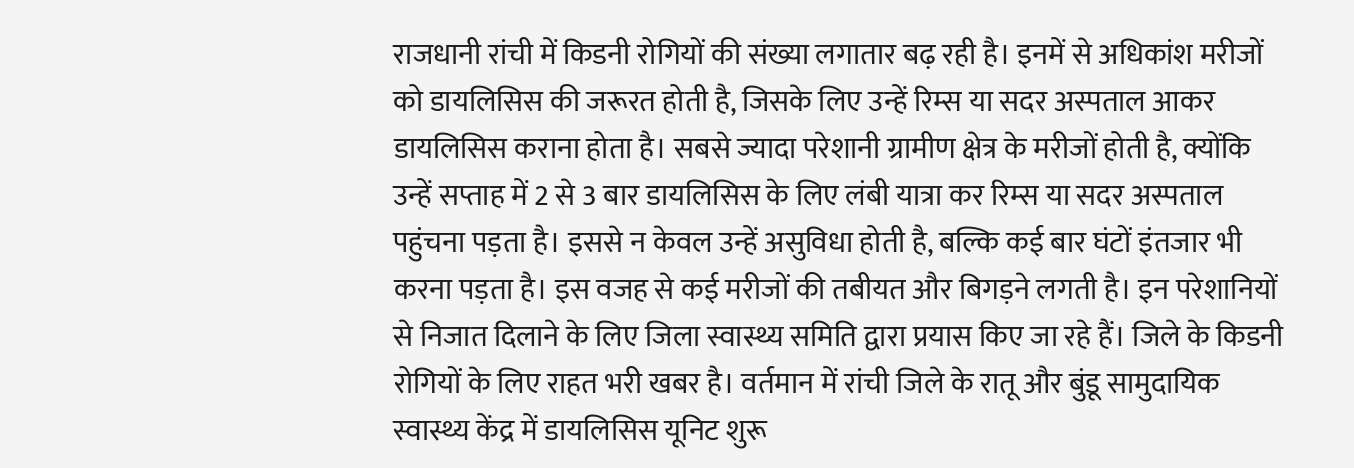राजधानी रांची में किडनी रोगियों की संख्या लगातार बढ़ रही है। इनमें से अधिकांश मरीजों को डायलिसिस की जरूरत होती है, जिसके लिए उन्हें रिम्स या सदर अस्पताल आकर डायलिसिस कराना होता है। सबसे ज्यादा परेशानी ग्रामीण क्षेत्र के मरीजों होती है, क्योंकि उन्हें सप्ताह में 2 से 3 बार डायलिसिस के लिए लंबी यात्रा कर रिम्स या सदर अस्पताल पहुंचना पड़ता है। इससे न केवल उन्हें असुविधा होती है, बल्कि कई बार घंटों इंतजार भी करना पड़ता है। इस वजह से कई मरीजों की तबीयत और बिगड़ने लगती है। इन परेशानियों से निजात दिलाने के लिए जिला स्वास्थ्य समिति द्वारा प्रयास किए जा रहे हैं। जिले के किडनी रोगियों के लिए राहत भरी खबर है। वर्तमान में रांची जिले के रातू और बुंडू सामुदायिक स्वास्थ्य केंद्र में डायलिसिस यूनिट शुरू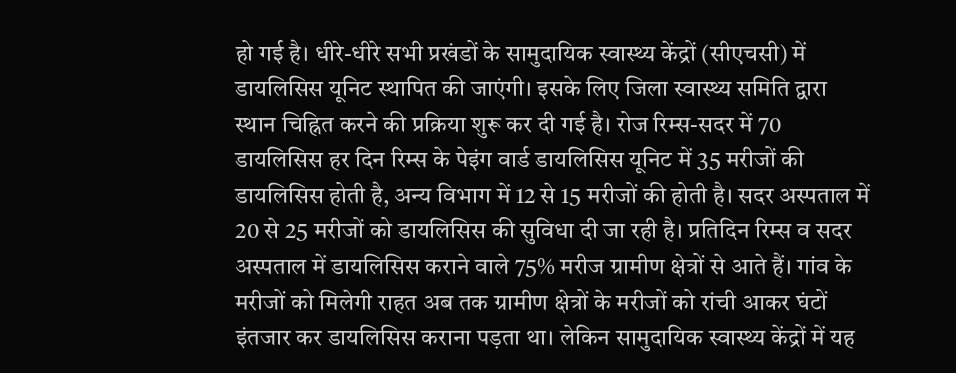हो गई है। धीरे-धीरे सभी प्रखंडों के सामुदायिक स्वास्थ्य केंद्रों (सीएचसी) में डायलिसिस यूनिट स्थापित की जाएंगी। इसके लिए जिला स्वास्थ्य समिति द्वारा स्थान चिह्नित करने की प्रक्रिया शुरू कर दी गई है। रोज रिम्स-सदर में 70 डायलिसिस हर दिन रिम्स के पेइंग वार्ड डायलिसिस यूनिट में 35 मरीजों की डायलिसिस होती है, अन्य विभाग में 12 से 15 मरीजों की होती है। सदर अस्पताल में 20 से 25 मरीजों को डायलिसिस की सुविधा दी जा रही है। प्रतिदिन रिम्स व सदर अस्पताल में डायलिसिस कराने वाले 75% मरीज ग्रामीण क्षेत्रों से आते हैं। गांव के मरीजों को मिलेगी राहत अब तक ग्रामीण क्षेत्रों के मरीजों को रांची आकर घंटों इंतजार कर डायलिसिस कराना पड़ता था। लेकिन सामुदायिक स्वास्थ्य केंद्रों में यह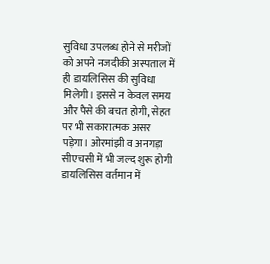सुविधा उपलब्ध होने से मरीजों को अपने नजदीकी अस्पताल में ही डायलिसिस की सुविधा मिलेगी। इससे न केवल समय और पैसे की बचत होगी, सेहत पर भी सकारात्मक असर पड़ेगा। ओरमांझी व अनगड़ा सीएचसी में भी जल्द शुरू होगी डायलिसिस वर्तमान में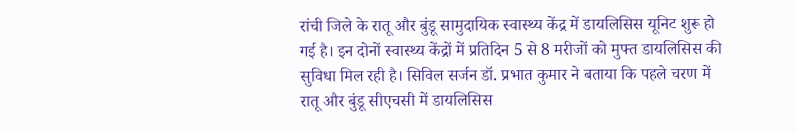रांची जिले के रातू और बुंडू सामुदायिक स्वास्थ्य केंद्र में डायलिसिस यूनिट शुरू हो गई है। इन दोनों स्वास्थ्य केंद्रों में प्रतिदिन 5 से 8 मरीजों को मुफ्त डायलिसिस की सुविधा मिल रही है। सिविल सर्जन डॉ. प्रभात कुमार ने बताया कि पहले चरण में रातू और बुंडू सीएचसी में डायलिसिस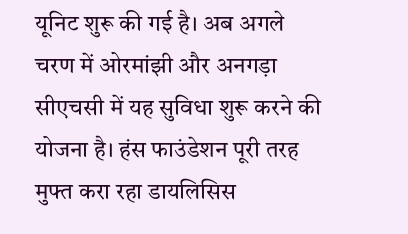यूनिट शुरू की गई है। अब अगले चरण में ओरमांझी और अनगड़ा सीएचसी में यह सुविधा शुरू करने की योजना है। हंस फाउंडेशन पूरी तरह मुफ्त करा रहा डायलिसिस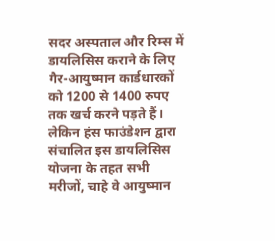सदर अस्पताल और रिम्स में डायलिसिस कराने के लिए गैर-आयुष्मान कार्डधारकों को 1200 से 1400 रुपए तक खर्च करने पड़ते हैं। लेकिन हंस फाउंडेशन द्वारा संचालित इस डायलिसिस योजना के तहत सभी मरीजों, चाहे वे आयुष्मान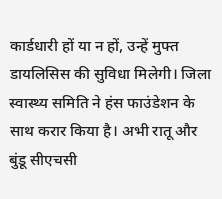कार्डधारी हों या न हों, उन्हें मुफ्त डायलिसिस की सुविधा मिलेगी। जिला स्वास्थ्य समिति ने हंस फाउंडेशन के साथ करार किया है। अभी रातू और बुंडू सीएचसी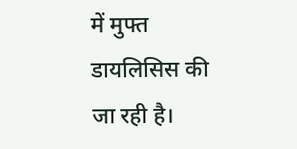में मुफ्त डायलिसिस की जा रही है।